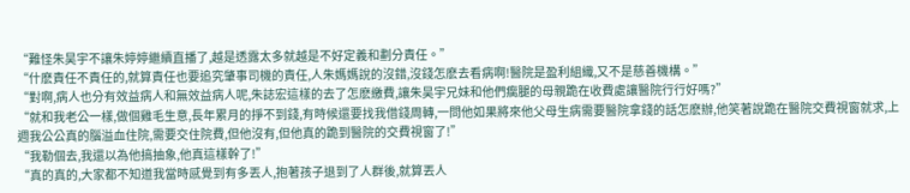“難怪朱昊宇不讓朱婷婷繼續直播了,越是透露太多就越是不好定義和劃分責任。”
“什麽責任不責任的,就算責任也要追究肇事司機的責任,人朱媽媽說的沒錯,沒錢怎麽去看病啊!醫院是盈利組織,又不是慈善機構。”
“對啊,病人也分有效益病人和無效益病人呢,朱誌宏這樣的去了怎麽繳費,讓朱昊宇兄妹和他們瘸腿的母親跪在收費處讓醫院行行好嗎?”
“就和我老公一樣,做個雞毛生意,長年累月的掙不到錢,有時候還要找我借錢周轉,一問他如果將來他父母生病需要醫院拿錢的話怎麽辦,他笑著說跪在醫院交費視窗就求,上週我公公真的腦溢血住院,需要交住院費,但他沒有,但他真的跪到醫院的交費視窗了!”
“我勒個去,我還以為他搞抽象,他真這樣幹了!”
“真的真的,大家都不知道我當時感覺到有多丟人,抱著孩子退到了人群後,就算丟人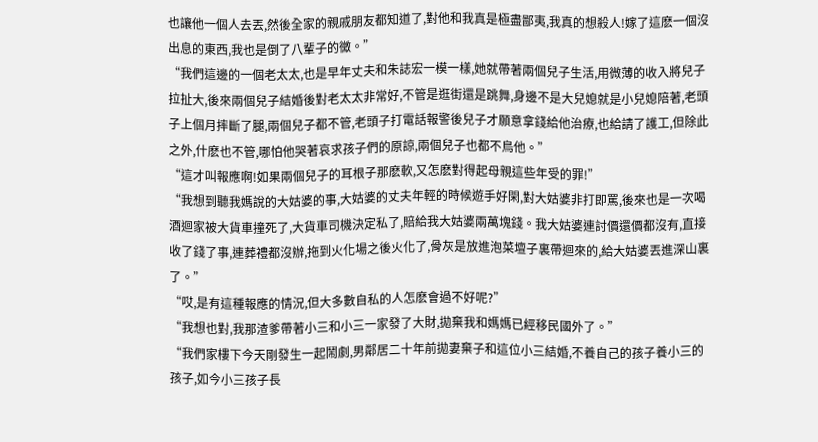也讓他一個人去丟,然後全家的親戚朋友都知道了,對他和我真是極盡鄙夷,我真的想殺人!嫁了這麽一個沒出息的東西,我也是倒了八輩子的黴。”
“我們這邊的一個老太太,也是早年丈夫和朱誌宏一模一樣,她就帶著兩個兒子生活,用微薄的收入將兒子拉扯大,後來兩個兒子結婚後對老太太非常好,不管是逛街還是跳舞,身邊不是大兒媳就是小兒媳陪著,老頭子上個月摔斷了腿,兩個兒子都不管,老頭子打電話報警後兒子才願意拿錢給他治療,也給請了護工,但除此之外,什麽也不管,哪怕他哭著哀求孩子們的原諒,兩個兒子也都不鳥他。”
“這才叫報應啊!如果兩個兒子的耳根子那麽軟,又怎麽對得起母親這些年受的罪!”
“我想到聽我媽說的大姑婆的事,大姑婆的丈夫年輕的時候遊手好閑,對大姑婆非打即罵,後來也是一次喝酒迴家被大貨車撞死了,大貨車司機決定私了,賠給我大姑婆兩萬塊錢。我大姑婆連討價還價都沒有,直接收了錢了事,連葬禮都沒辦,拖到火化場之後火化了,骨灰是放進泡菜壇子裏帶迴來的,給大姑婆丟進深山裏了。”
“哎,是有這種報應的情況,但大多數自私的人怎麽會過不好呢?”
“我想也對,我那渣爹帶著小三和小三一家發了大財,拋棄我和媽媽已經移民國外了。”
“我們家樓下今天剛發生一起鬧劇,男鄰居二十年前拋妻棄子和這位小三結婚,不養自己的孩子養小三的孩子,如今小三孩子長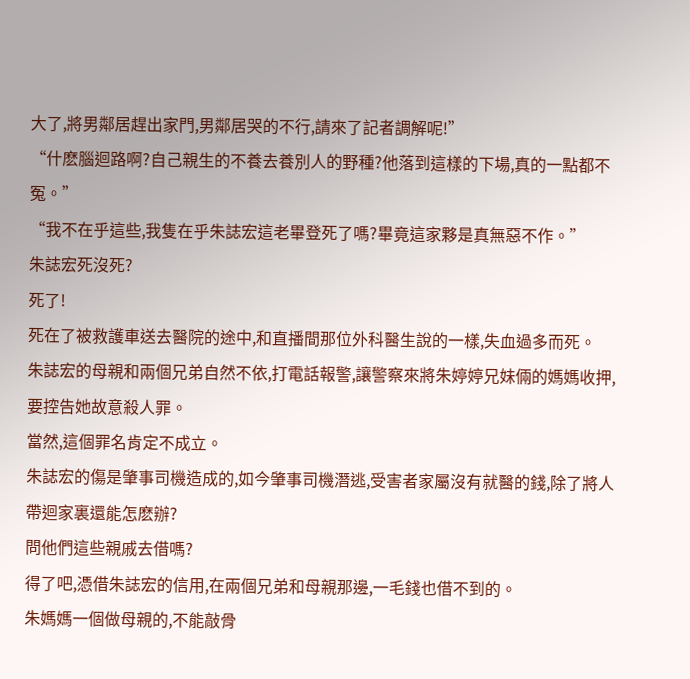大了,將男鄰居趕出家門,男鄰居哭的不行,請來了記者調解呢!”
“什麽腦迴路啊?自己親生的不養去養別人的野種?他落到這樣的下場,真的一點都不冤。”
“我不在乎這些,我隻在乎朱誌宏這老畢登死了嗎?畢竟這家夥是真無惡不作。”
朱誌宏死沒死?
死了!
死在了被救護車送去醫院的途中,和直播間那位外科醫生說的一樣,失血過多而死。
朱誌宏的母親和兩個兄弟自然不依,打電話報警,讓警察來將朱婷婷兄妹倆的媽媽收押,要控告她故意殺人罪。
當然,這個罪名肯定不成立。
朱誌宏的傷是肇事司機造成的,如今肇事司機潛逃,受害者家屬沒有就醫的錢,除了將人帶迴家裏還能怎麽辦?
問他們這些親戚去借嗎?
得了吧,憑借朱誌宏的信用,在兩個兄弟和母親那邊,一毛錢也借不到的。
朱媽媽一個做母親的,不能敲骨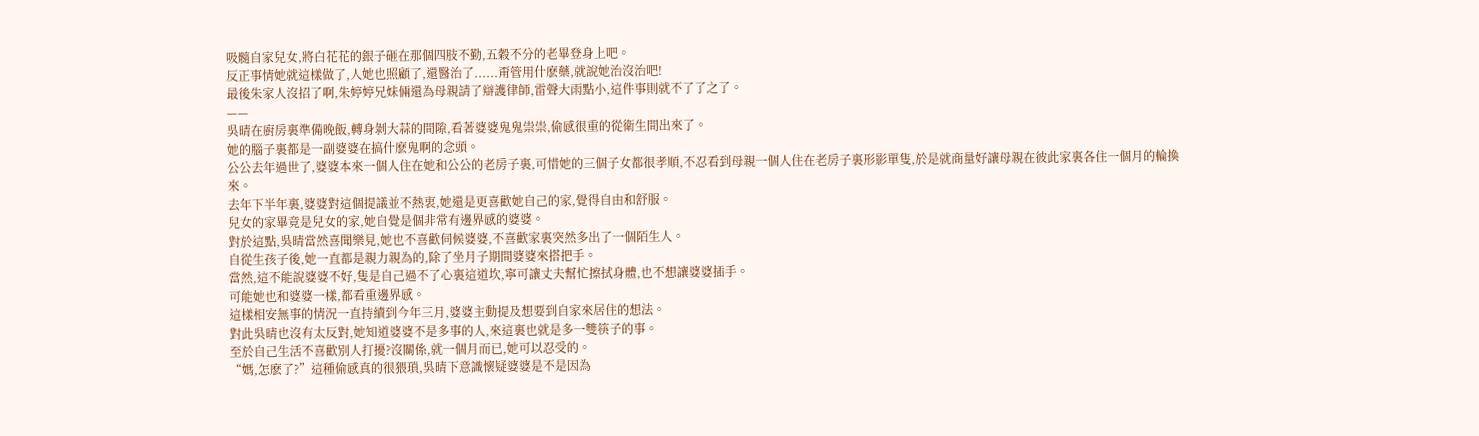吸髓自家兒女,將白花花的銀子砸在那個四肢不勤,五穀不分的老畢登身上吧。
反正事情她就這樣做了,人她也照顧了,還醫治了......甭管用什麽藥,就說她治沒治吧!
最後朱家人沒招了啊,朱婷婷兄妹倆還為母親請了辯護律師,雷聲大雨點小,這件事則就不了了之了。
——
吳晴在廚房裏準備晚飯,轉身剝大蒜的間隙,看著婆婆鬼鬼祟祟,偷感很重的從衛生間出來了。
她的腦子裏都是一副婆婆在搞什麽鬼啊的念頭。
公公去年過世了,婆婆本來一個人住在她和公公的老房子裏,可惜她的三個子女都很孝順,不忍看到母親一個人住在老房子裏形影單隻,於是就商量好讓母親在彼此家裏各住一個月的輪換來。
去年下半年裏,婆婆對這個提議並不熱衷,她還是更喜歡她自己的家,覺得自由和舒服。
兒女的家畢竟是兒女的家,她自覺是個非常有邊界感的婆婆。
對於這點,吳晴當然喜聞樂見,她也不喜歡伺候婆婆,不喜歡家裏突然多出了一個陌生人。
自從生孩子後,她一直都是親力親為的,除了坐月子期間婆婆來搭把手。
當然,這不能說婆婆不好,隻是自己過不了心裏這道坎,寧可讓丈夫幫忙擦拭身體,也不想讓婆婆插手。
可能她也和婆婆一樣,都看重邊界感。
這樣相安無事的情況一直持續到今年三月,婆婆主動提及想要到自家來居住的想法。
對此吳晴也沒有太反對,她知道婆婆不是多事的人,來這裏也就是多一雙筷子的事。
至於自己生活不喜歡別人打擾?沒關係,就一個月而已,她可以忍受的。
“媽,怎麽了?”這種偷感真的很猥瑣,吳晴下意識懷疑婆婆是不是因為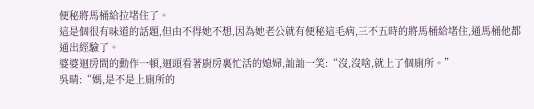便秘將馬桶給拉堵住了。
這是個很有味道的話題,但由不得她不想,因為她老公就有便秘這毛病,三不五時的將馬桶給堵住,通馬桶他都通出經驗了。
婆婆迴房間的動作一頓,迴頭看著廚房裏忙活的媳婦,訕訕一笑:“沒,沒啥,就上了個廁所。”
吳晴:“媽,是不是上廁所的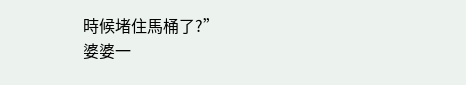時候堵住馬桶了?”
婆婆一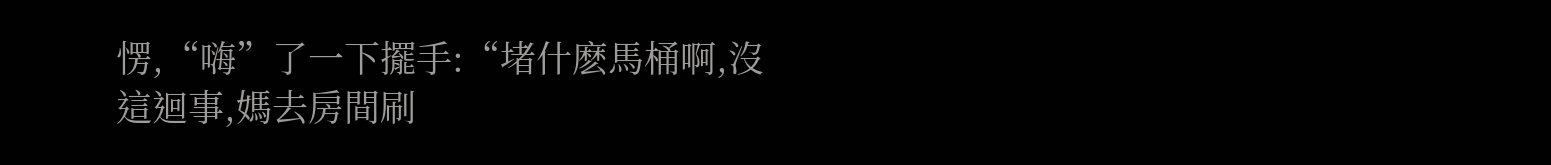愣,“嗨”了一下擺手:“堵什麽馬桶啊,沒這迴事,媽去房間刷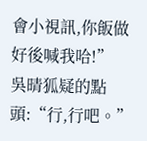會小視訊,你飯做好後喊我哈!”
吳晴狐疑的點頭:“行,行吧。”